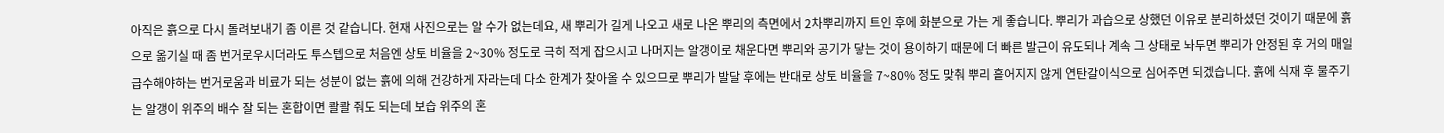아직은 흙으로 다시 돌려보내기 좀 이른 것 같습니다. 현재 사진으로는 알 수가 없는데요, 새 뿌리가 길게 나오고 새로 나온 뿌리의 측면에서 2차뿌리까지 트인 후에 화분으로 가는 게 좋습니다. 뿌리가 과습으로 상했던 이유로 분리하셨던 것이기 때문에 흙으로 옮기실 때 좀 번거로우시더라도 투스텝으로 처음엔 상토 비율을 2~30% 정도로 극히 적게 잡으시고 나머지는 알갱이로 채운다면 뿌리와 공기가 닿는 것이 용이하기 때문에 더 빠른 발근이 유도되나 계속 그 상태로 놔두면 뿌리가 안정된 후 거의 매일 급수해야하는 번거로움과 비료가 되는 성분이 없는 흙에 의해 건강하게 자라는데 다소 한계가 찾아올 수 있으므로 뿌리가 발달 후에는 반대로 상토 비율을 7~80% 정도 맞춰 뿌리 흩어지지 않게 연탄갈이식으로 심어주면 되겠습니다. 흙에 식재 후 물주기는 알갱이 위주의 배수 잘 되는 혼합이면 콸콸 줘도 되는데 보습 위주의 혼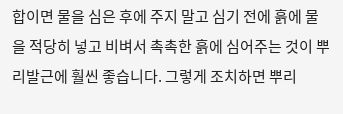합이면 물을 심은 후에 주지 말고 심기 전에 흙에 물을 적당히 넣고 비벼서 촉촉한 흙에 심어주는 것이 뿌리발근에 훨씬 좋습니다. 그렇게 조치하면 뿌리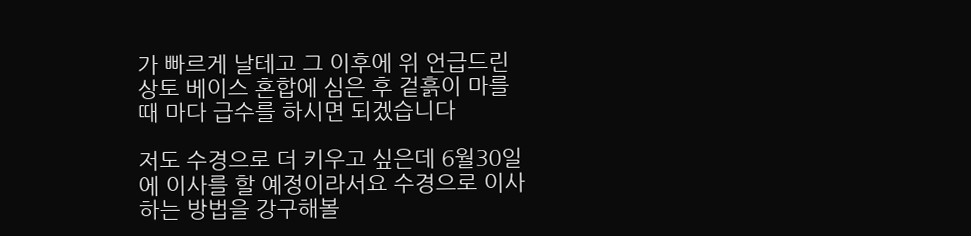가 빠르게 날테고 그 이후에 위 언급드린 상토 베이스 혼합에 심은 후 겉흙이 마를 때 마다 급수를 하시면 되겠습니다

저도 수경으로 더 키우고 싶은데 6월30일에 이사를 할 예정이라서요 수경으로 이사하는 방법을 강구해볼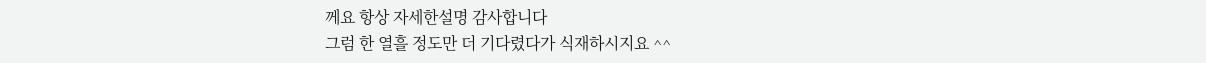께요 항상 자세한설명 감사합니다
그럼 한 열흘 정도만 더 기다렸다가 식재하시지요 ^^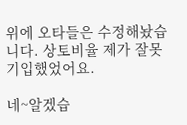위에 오타들은 수정해놨습니다. 상토비율 제가 잘못 기입했었어요.

네~알겠습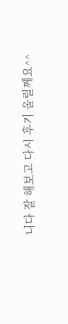니다 잘 해보고 다시 후기 올릴께요^^